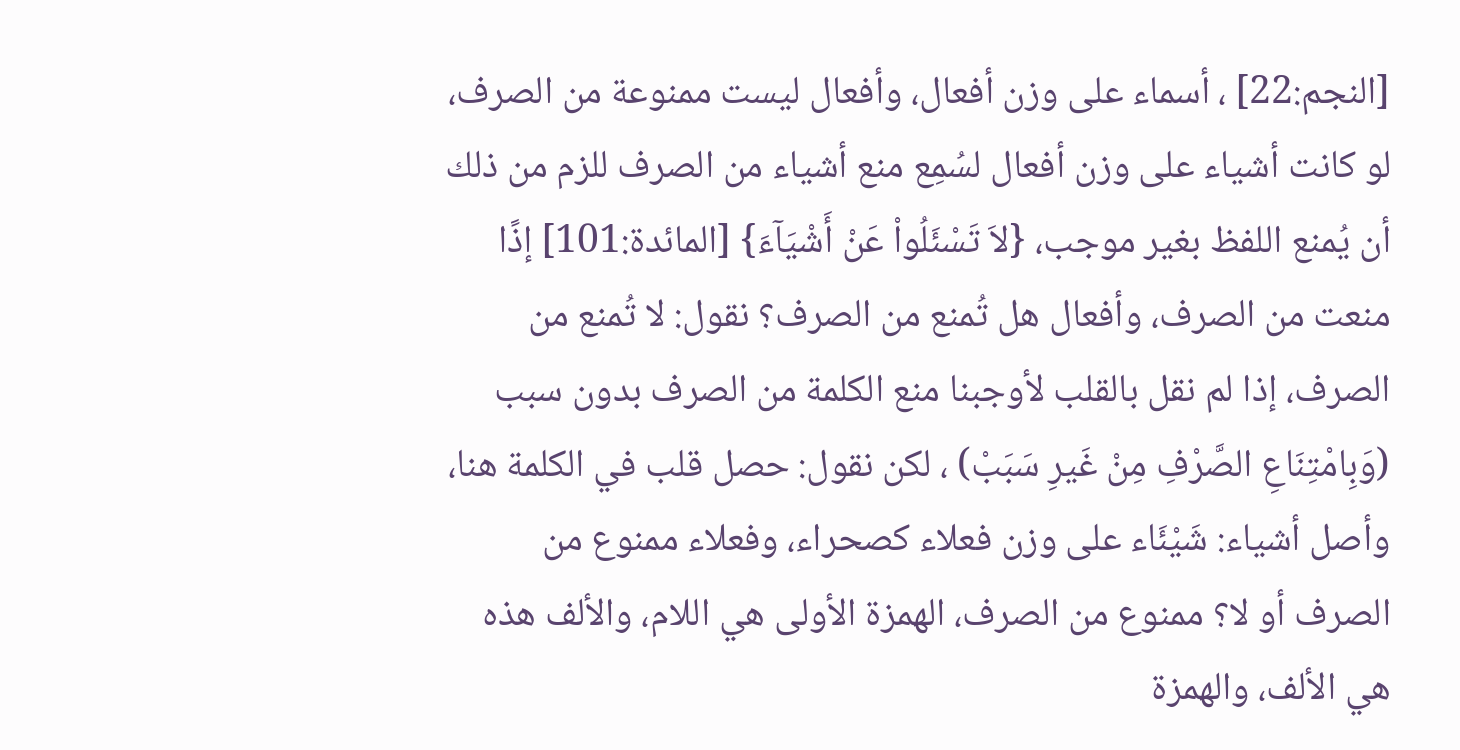[النجم:22] ، أسماء على وزن أفعال، وأفعال ليست ممنوعة من الصرف، لو كانت أشياء على وزن أفعال لسُمِع منع أشياء من الصرف للزم من ذلك أن يُمنع اللفظ بغير موجب، {لاَ تَسْئَلُواْ عَنْ أَشْيَآءَ} [المائدة:101] إذًا منعت من الصرف، وأفعال هل تُمنع من الصرف؟ نقول: لا تُمنع من الصرف، إذا لم نقل بالقلب لأوجبنا منع الكلمة من الصرف بدون سبب (وَبِامْتِنَاعِ الصَّرْفِ مِنْ غَيرِ سَبَبْ) ، لكن نقول: حصل قلب في الكلمة هنا، وأصل أشياء: شَيْئَاء على وزن فعلاء كصحراء، وفعلاء ممنوع من الصرف أو لا؟ ممنوع من الصرف، الهمزة الأولى هي اللام، والألف هذه هي الألف، والهمزة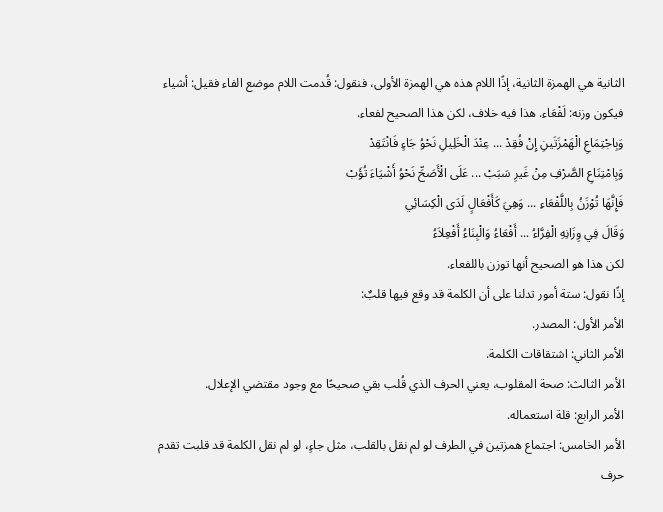الثانية هي الهمزة الثانية، إذًا اللام هذه هي الهمزة الأولى، فنقول: قُدمت اللام موضع الفاء فقيل: أشياء فيكون وزنه: لَفْعَاء. هذا فيه خلاف، لكن هذا الصحيح لفعاء.
وَبِاجْتِمَاعِ الْهَمْزَتَينِ إِنْ فُقِدْ ... عِنْدَ الْخَلِيلِ نَحْوُ جَاءٍ فَانْتَقِدْ
وَبِامْتِنَاعِ الصَّرْفِ مِنْ غَيرِ سَبَبْ ... عَلَى الْأَصَحِّ نَحْوُ أَشْيَاءَ تُؤَبْ
فَإِنَّهَا تُوْزَنُ بِاللَّفْعَاءِ ... وَهِيَ كَأَفْعَالٍ لَدَى الْكِسَائِي
وَقَالَ فِي وِزَانِهِ الْفِرَّاءُ ... أَفْعَاءُ وَالْبِنَاءُ أَفْعِلاَءُ
لكن هذا هو الصحيح أنها توزن باللفعاء.
إذًا نقول: ستة أمور تدلنا على أن الكلمة قد وقع فيها قلبٌ:
الأمر الأول: المصدر.
الأمر الثاني: اشتقاقات الكلمة.
الأمر الثالث: صحة المقلوب، يعني الحرف الذي قُلب بقي صحيحًا مع وجود مقتضي الإعلال.
الأمر الرابع: قلة استعماله.
الأمر الخامس: اجتماع همزتين في الطرف لو لم نقل بالقلب، مثل جاءٍ، لو لم نقل الكلمة قد قلبت تقدم حرف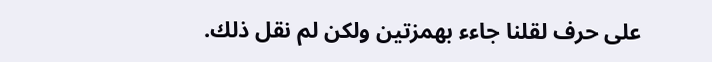على حرف لقلنا جاءء بهمزتين ولكن لم نقل ذلك.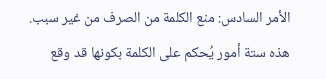الأمر السادس: منع الكلمة من الصرف من غير سبب.
هذه ستة أمور يُحكم على الكلمة بكونها قد وقع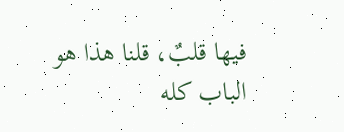فيها قلبٌ، قلنا هذا هو الباب كله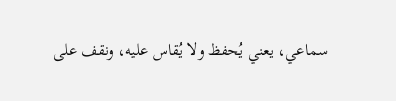سماعي، يعني يُحفظ ولا يُقاس عليه، ونقف على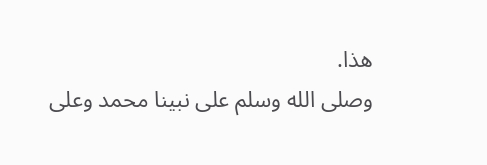هذا.
وصلى الله وسلم على نبينا محمد وعلى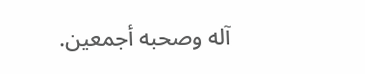آله وصحبه أجمعين.